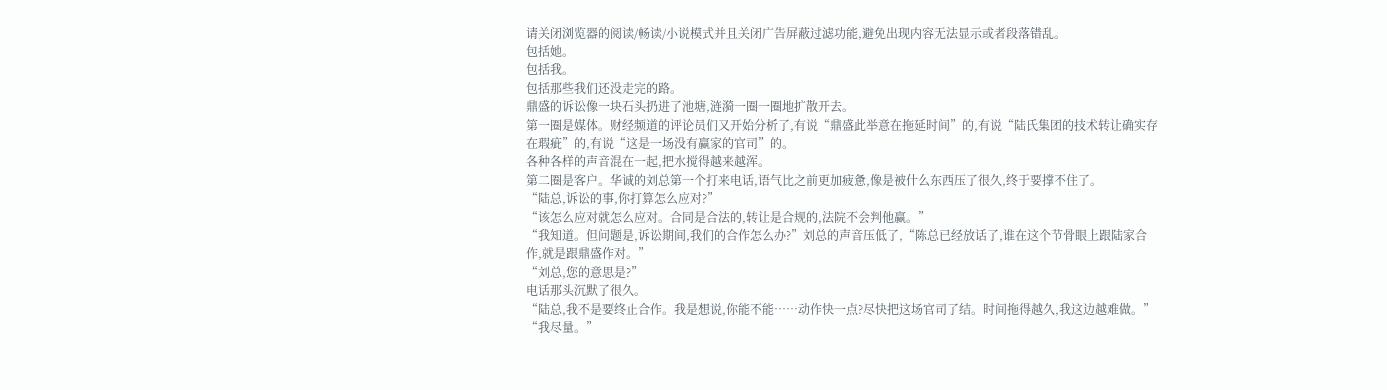请关闭浏览器的阅读/畅读/小说模式并且关闭广告屏蔽过滤功能,避免出现内容无法显示或者段落错乱。
包括她。
包括我。
包括那些我们还没走完的路。
鼎盛的诉讼像一块石头扔进了池塘,涟漪一圈一圈地扩散开去。
第一圈是媒体。财经频道的评论员们又开始分析了,有说“鼎盛此举意在拖延时间”的,有说“陆氏集团的技术转让确实存在瑕疵”的,有说“这是一场没有赢家的官司”的。
各种各样的声音混在一起,把水搅得越来越浑。
第二圈是客户。华诚的刘总第一个打来电话,语气比之前更加疲惫,像是被什么东西压了很久,终于要撑不住了。
“陆总,诉讼的事,你打算怎么应对?”
“该怎么应对就怎么应对。合同是合法的,转让是合规的,法院不会判他赢。”
“我知道。但问题是,诉讼期间,我们的合作怎么办?”刘总的声音压低了,“陈总已经放话了,谁在这个节骨眼上跟陆家合作,就是跟鼎盛作对。”
“刘总,您的意思是?”
电话那头沉默了很久。
“陆总,我不是要终止合作。我是想说,你能不能……动作快一点?尽快把这场官司了结。时间拖得越久,我这边越难做。”
“我尽量。”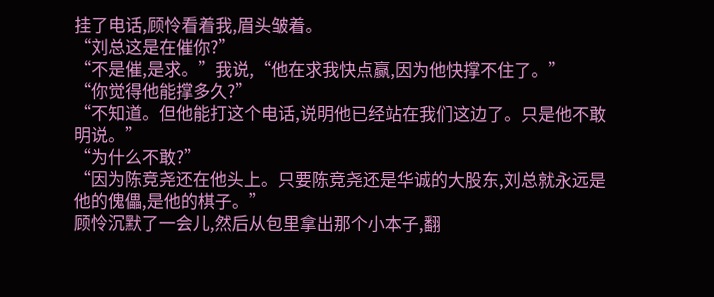挂了电话,顾怜看着我,眉头皱着。
“刘总这是在催你?”
“不是催,是求。”我说,“他在求我快点赢,因为他快撑不住了。”
“你觉得他能撑多久?”
“不知道。但他能打这个电话,说明他已经站在我们这边了。只是他不敢明说。”
“为什么不敢?”
“因为陈竞尧还在他头上。只要陈竞尧还是华诚的大股东,刘总就永远是他的傀儡,是他的棋子。”
顾怜沉默了一会儿,然后从包里拿出那个小本子,翻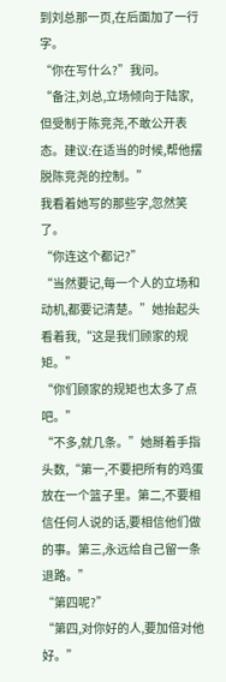到刘总那一页,在后面加了一行字。
“你在写什么?”我问。
“备注,刘总,立场倾向于陆家,但受制于陈竞尧,不敢公开表态。建议:在适当的时候,帮他摆脱陈竞尧的控制。”
我看着她写的那些字,忽然笑了。
“你连这个都记?”
“当然要记,每一个人的立场和动机,都要记清楚。”她抬起头看着我,“这是我们顾家的规矩。”
“你们顾家的规矩也太多了点吧。”
“不多,就几条。”她掰着手指头数,“第一,不要把所有的鸡蛋放在一个篮子里。第二,不要相信任何人说的话,要相信他们做的事。第三,永远给自己留一条退路。”
“第四呢?”
“第四,对你好的人,要加倍对他好。”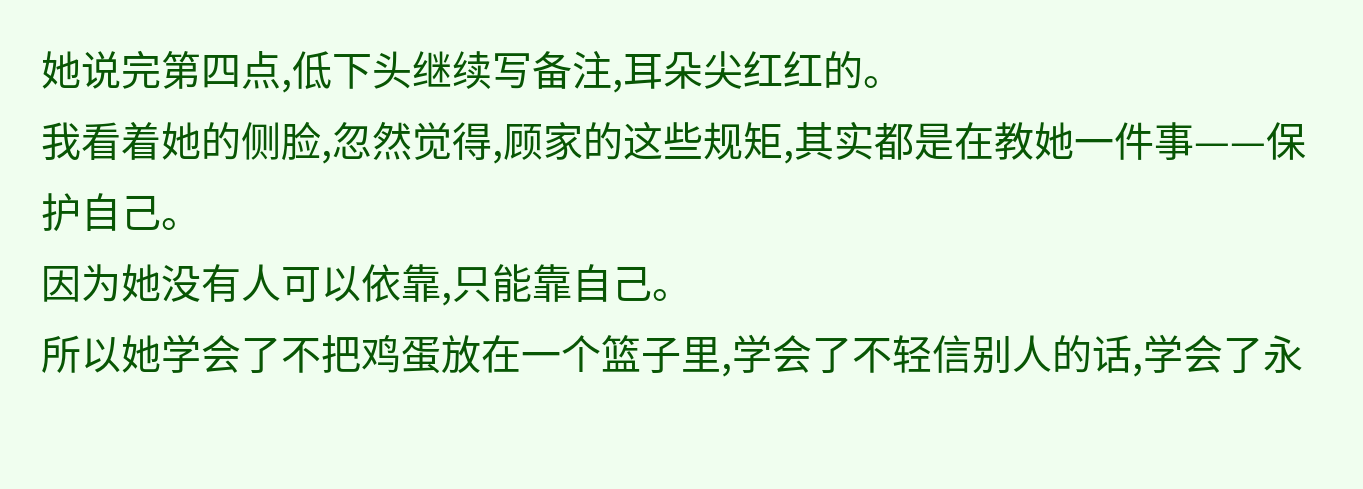她说完第四点,低下头继续写备注,耳朵尖红红的。
我看着她的侧脸,忽然觉得,顾家的这些规矩,其实都是在教她一件事——保护自己。
因为她没有人可以依靠,只能靠自己。
所以她学会了不把鸡蛋放在一个篮子里,学会了不轻信别人的话,学会了永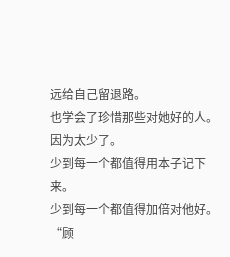远给自己留退路。
也学会了珍惜那些对她好的人。
因为太少了。
少到每一个都值得用本子记下来。
少到每一个都值得加倍对他好。
“顾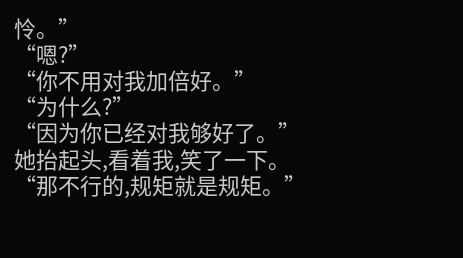怜。”
“嗯?”
“你不用对我加倍好。”
“为什么?”
“因为你已经对我够好了。”
她抬起头,看着我,笑了一下。
“那不行的,规矩就是规矩。”